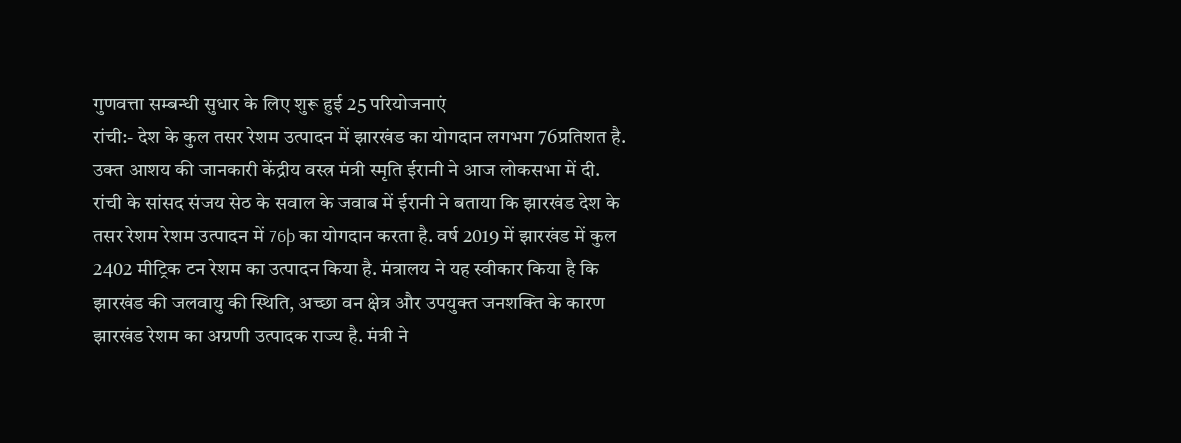गुणवत्ता सम्बन्धी सुधार के लिए शुरू हुई 25 परियोजनाएं
रांची:- देश के कुल तसर रेशम उत्पादन में झारखंड का योगदान लगभग 76प्रतिशत है. उक्त आशय की जानकारी केंद्रीय वस्त्र मंत्री स्मृति ईरानी ने आज लोकसभा में दी. रांची के सांसद संजय सेठ के सवाल के जवाब में ईरानी ने बताया कि झारखंड देश के तसर रेशम रेशम उत्पादन में 76þ का योगदान करता है. वर्ष 2019 में झारखंड में कुल 2402 मीट्रिक टन रेशम का उत्पादन किया है. मंत्रालय ने यह स्वीकार किया है कि झारखंड की जलवायु की स्थिति, अच्छा वन क्षेत्र और उपयुक्त जनशक्ति के कारण झारखंड रेशम का अग्रणी उत्पादक राज्य है. मंत्री ने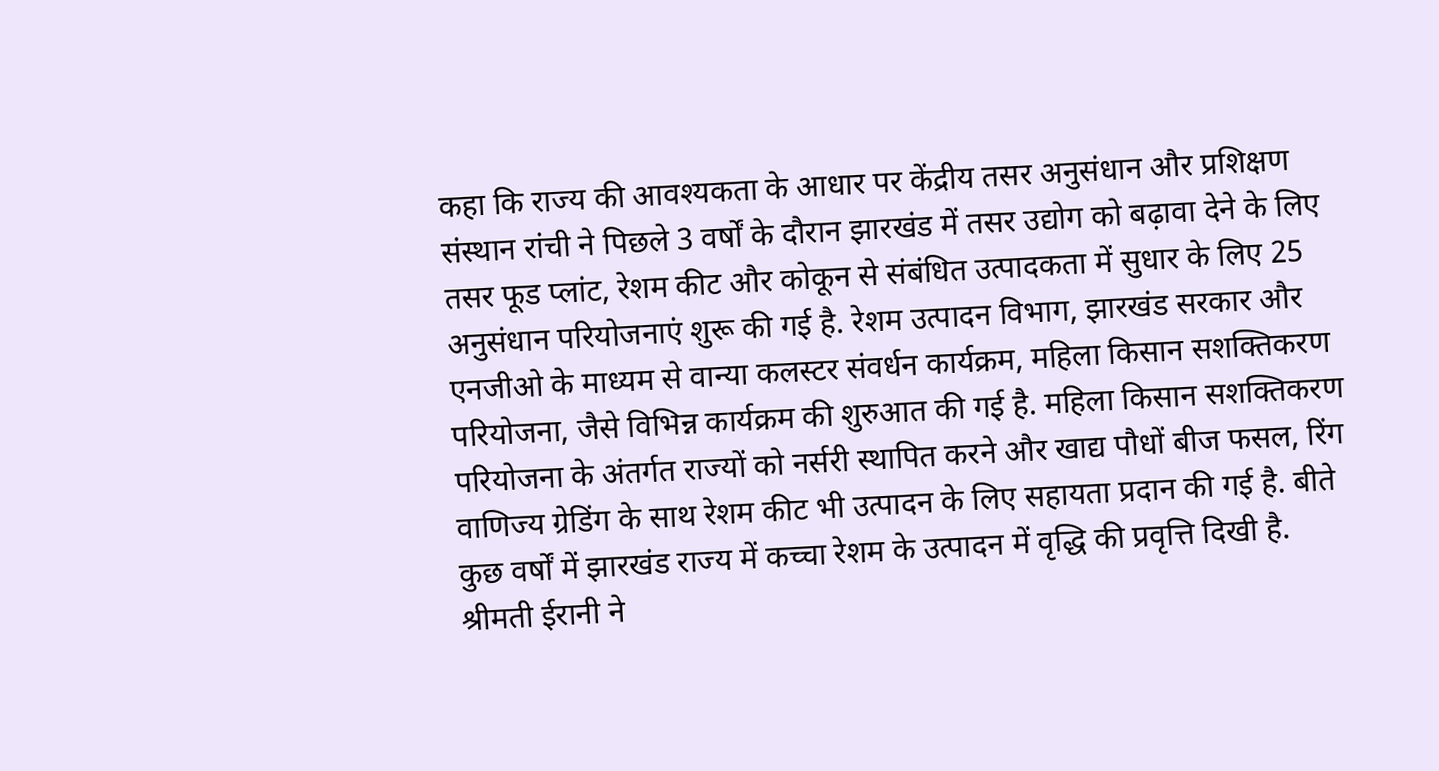कहा कि राज्य की आवश्यकता के आधार पर केंद्रीय तसर अनुसंधान और प्रशिक्षण संस्थान रांची ने पिछले 3 वर्षों के दौरान झारखंड में तसर उद्योग को बढ़ावा देने के लिए तसर फूड प्लांट, रेशम कीट और कोकून से संबंधित उत्पादकता में सुधार के लिए 25 अनुसंधान परियोजनाएं शुरू की गई है. रेशम उत्पादन विभाग, झारखंड सरकार और एनजीओ के माध्यम से वान्या कलस्टर संवर्धन कार्यक्रम, महिला किसान सशक्तिकरण परियोजना, जैसे विभिन्न कार्यक्रम की शुरुआत की गई है. महिला किसान सशक्तिकरण परियोजना के अंतर्गत राज्यों को नर्सरी स्थापित करने और खाद्य पौधों बीज फसल, रिंग वाणिज्य ग्रेडिंग के साथ रेशम कीट भी उत्पादन के लिए सहायता प्रदान की गई है. बीते कुछ वर्षों में झारखंड राज्य में कच्चा रेशम के उत्पादन में वृद्धि की प्रवृत्ति दिखी है. श्रीमती ईरानी ने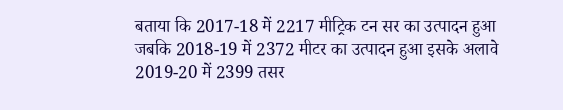बताया कि 2017-18 में 2217 मीट्रिक टन सर का उत्पादन हुआ जबकि 2018-19 में 2372 मीटर का उत्पादन हुआ इसके अलावे 2019-20 में 2399 तसर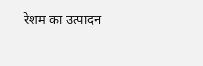रेशम का उत्पादन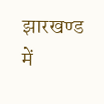झारखण्ड में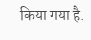किया गया है.